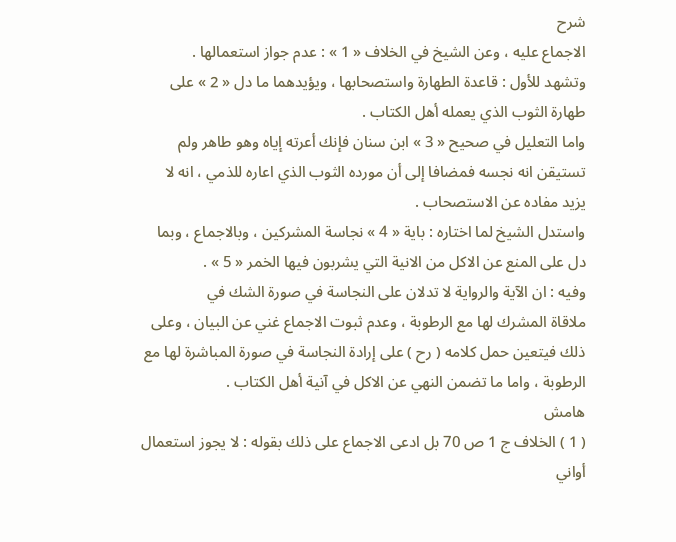شرح
الاجماع عليه ، وعن الشيخ في الخلاف « 1 » : عدم جواز استعمالها .
وتشهد للأول : قاعدة الطهارة واستصحابها ، ويؤيدهما ما دل « 2 » على طهارة الثوب الذي يعمله أهل الكتاب .
واما التعليل في صحيح « 3 » ابن سنان فإنك أعرته إياه وهو طاهر ولم تستيقن انه نجسه فمضافا إلى أن مورده الثوب الذي اعاره للذمي ، انه لا يزيد مفاده عن الاستصحاب .
واستدل الشيخ لما اختاره : باية « 4 » نجاسة المشركين ، وبالاجماع ، وبما دل على المنع عن الاكل من الانية التي يشربون فيها الخمر « 5 » .
وفيه : ان الآية والرواية لا تدلان على النجاسة في صورة الشك في
ملاقاة المشرك لها مع الرطوبة ، وعدم ثبوت الاجماع غني عن البيان ، وعلى ذلك فيتعين حمل كلامه ( رح ) على إرادة النجاسة في صورة المباشرة لها مع الرطوبة ، واما ما تضمن النهي عن الاكل في آنية أهل الكتاب .
هامش
( 1 ) الخلاف ج 1 ص 70 بل ادعى الاجماع على ذلك بقوله : لا يجوز استعمال أواني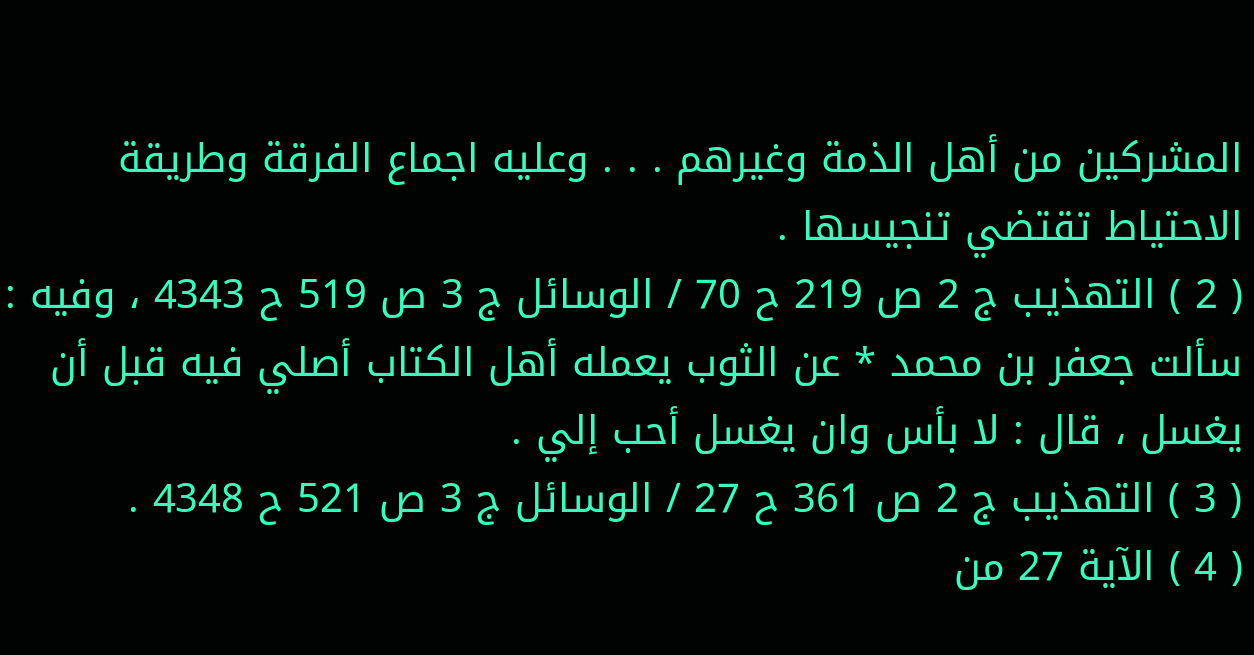المشركين من أهل الذمة وغيرهم . . . وعليه اجماع الفرقة وطريقة الاحتياط تقتضي تنجيسها .
( 2 ) التهذيب ج 2 ص 219 ح 70 / الوسائل ج 3 ص 519 ح 4343 ، وفيه : سألت جعفر بن محمد * عن الثوب يعمله أهل الكتاب أصلي فيه قبل أن يغسل ، قال : لا بأس وان يغسل أحب إلي .
( 3 ) التهذيب ج 2 ص 361 ح 27 / الوسائل ج 3 ص 521 ح 4348 .
( 4 ) الآية 27 من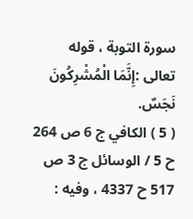سورة التوبة ، قوله تعالى :إِنَّمَا الْمُشْرِكُونَ نَجَسٌ.
( 5 ) الكافي ج 6 ص 264 ح 5 / الوسائل ج 3 ص 517 ح 4337 ، وفيه :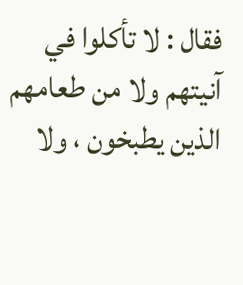فقال : لا تأكلوا في آنيتهم ولا من طعامهم الذين يطبخون ، ولا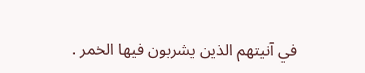في آنيتهم الذين يشربون فيها الخمر .